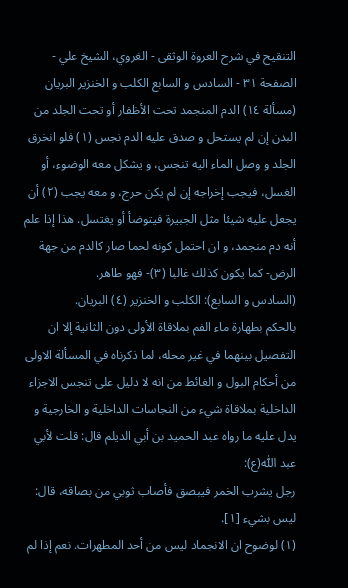التنقيح في شرح العروة الوثقى - الغروي، الشيخ علي - الصفحة ٣١ - السادس و السابع الكلب و الخنزير البريان
(مسألة ١٤) الدم المنجمد تحت الأظفار أو تحت الجلد من البدن إن لم يستحل و صدق عليه الدم نجس (١) فلو انخرق الجلد و وصل الماء اليه تنجس، و يشكل معه الوضوء، أو الغسل، فيجب إخراجه إن لم يكن حرج، و معه يجب (٢) أن يجعل عليه شيئا مثل الجبيرة فيتوضأ أو يغتسل. هذا إذا علم أنه دم منجمد، و ان احتمل كونه لحما صار كالدم من جهة الرض- كما يكون كذلك غالبا (٣)- فهو طاهر.
(السادس و السابع): الكلب و الخنزير (٤) البريان.
بالحكم بطهارة ماء الفم بملاقاة الأولى دون الثانية إلا ان التفصيل بينهما في غير محله، لما ذكرناه في المسألة الاولى من أحكام البول و الغائط من انه لا دليل على تنجس الاجزاء الداخلية بملاقاة شيء من النجاسات الداخلية و الخارجية و يدل عليه ما رواه عبد الحميد بن أبي الديلم قال: قلت لأبي عبد اللّٰه(ع):
رجل يشرب الخمر فيبصق فأصاب ثوبي من بصاقه، قال: ليس بشيء [١].
(١) لوضوح ان الانجماد ليس من أحد المطهرات. نعم إذا لم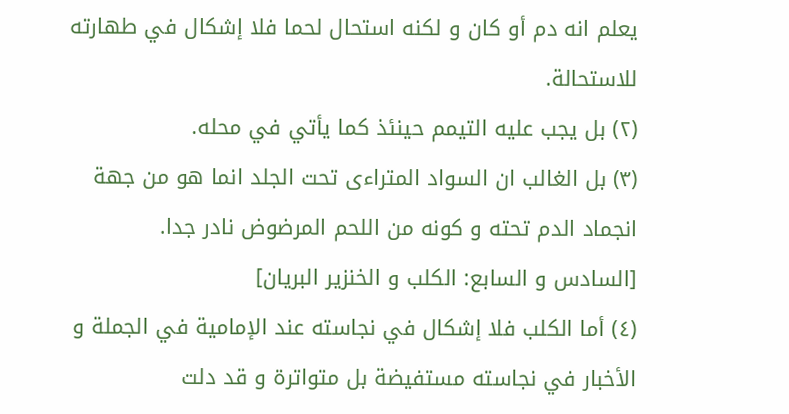يعلم انه دم أو كان و لكنه استحال لحما فلا إشكال في طهارته للاستحالة.
(٢) بل يجب عليه التيمم حينئذ كما يأتي في محله.
(٣) بل الغالب ان السواد المتراءى تحت الجلد انما هو من جهة انجماد الدم تحته و كونه من اللحم المرضوض نادر جدا.
[السادس و السابع: الكلب و الخنزير البريان]
(٤) أما الكلب فلا إشكال في نجاسته عند الإمامية في الجملة و الأخبار في نجاسته مستفيضة بل متواترة و قد دلت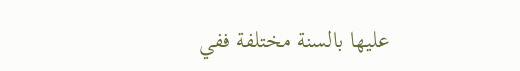عليها بالسنة مختلفة ففي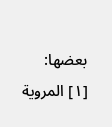بعضها:
[١] المروية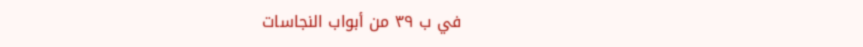في ب ٣٩ من أبواب النجاسات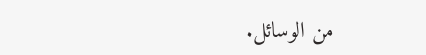من الوسائل.